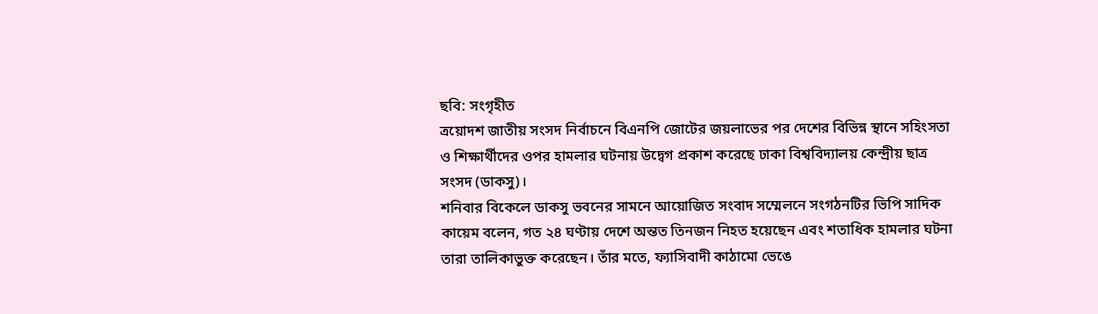ছবি: সংগৃহীত
ত্রয়োদশ জাতীয় সংসদ নির্বাচনে বিএনপি জোটের জয়লাভের পর দেশের বিভিন্ন স্থানে সহিংসতা ও শিক্ষার্থীদের ওপর হামলার ঘটনায় উদ্বেগ প্রকাশ করেছে ঢাকা বিশ্ববিদ্যালয় কেন্দ্রীয় ছাত্র সংসদ (ডাকসু)।
শনিবার বিকেলে ডাকসু ভবনের সামনে আয়োজিত সংবাদ সম্মেলনে সংগঠনটির ভিপি সাদিক কায়েম বলেন, গত ২৪ ঘণ্টায় দেশে অন্তত তিনজন নিহত হয়েছেন এবং শতাধিক হামলার ঘটনা তারা তালিকাভুক্ত করেছেন। তাঁর মতে, ফ্যাসিবাদী কাঠামো ভেঙে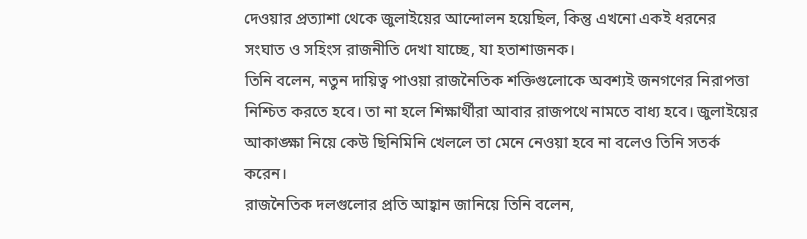দেওয়ার প্রত্যাশা থেকে জুলাইয়ের আন্দোলন হয়েছিল, কিন্তু এখনো একই ধরনের সংঘাত ও সহিংস রাজনীতি দেখা যাচ্ছে, যা হতাশাজনক।
তিনি বলেন, নতুন দায়িত্ব পাওয়া রাজনৈতিক শক্তিগুলোকে অবশ্যই জনগণের নিরাপত্তা নিশ্চিত করতে হবে। তা না হলে শিক্ষার্থীরা আবার রাজপথে নামতে বাধ্য হবে। জুলাইয়ের আকাঙ্ক্ষা নিয়ে কেউ ছিনিমিনি খেললে তা মেনে নেওয়া হবে না বলেও তিনি সতর্ক করেন।
রাজনৈতিক দলগুলোর প্রতি আহ্বান জানিয়ে তিনি বলেন,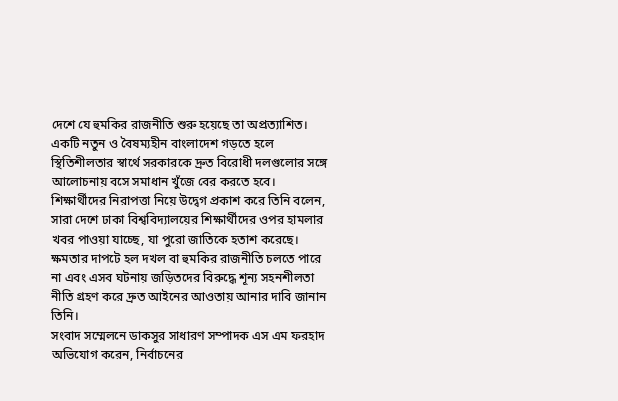দেশে যে হুমকির রাজনীতি শুরু হয়েছে তা অপ্রত্যাশিত। একটি নতুন ও বৈষম্যহীন বাংলাদেশ গড়তে হলে স্থিতিশীলতার স্বার্থে সরকারকে দ্রুত বিরোধী দলগুলোর সঙ্গে আলোচনায় বসে সমাধান খুঁজে বের করতে হবে।
শিক্ষার্থীদের নিরাপত্তা নিয়ে উদ্বেগ প্রকাশ করে তিনি বলেন, সারা দেশে ঢাকা বিশ্ববিদ্যালয়ের শিক্ষার্থীদের ওপর হামলার খবর পাওয়া যাচ্ছে, যা পুরো জাতিকে হতাশ করেছে। ক্ষমতার দাপটে হল দখল বা হুমকির রাজনীতি চলতে পারে না এবং এসব ঘটনায় জড়িতদের বিরুদ্ধে শূন্য সহনশীলতা নীতি গ্রহণ করে দ্রুত আইনের আওতায় আনার দাবি জানান তিনি।
সংবাদ সম্মেলনে ডাকসুর সাধারণ সম্পাদক এস এম ফরহাদ অভিযোগ করেন, নির্বাচনের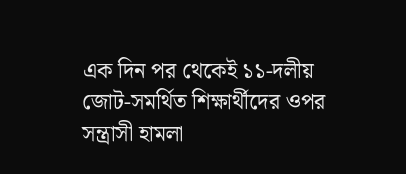এক দিন পর থেকেই ১১-দলীয় জোট-সমর্থিত শিক্ষার্থীদের ওপর সন্ত্রাসী হামলা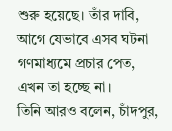শুরু হয়েছে। তাঁর দাবি, আগে যেভাবে এসব ঘটনা গণমাধ্যমে প্রচার পেত, এখন তা হচ্ছে না।
তিনি আরও বলেন, চাঁদপুর,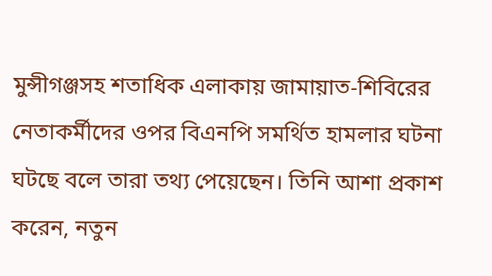মুন্সীগঞ্জসহ শতাধিক এলাকায় জামায়াত-শিবিরের নেতাকর্মীদের ওপর বিএনপি সমর্থিত হামলার ঘটনা ঘটছে বলে তারা তথ্য পেয়েছেন। তিনি আশা প্রকাশ করেন, নতুন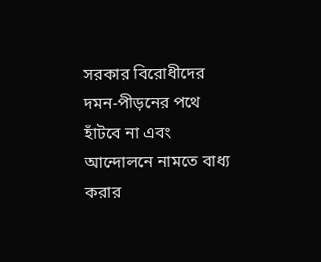সরকার বিরোধীদের দমন-পীড়নের পথে হাঁটবে না এবং আন্দোলনে নামতে বাধ্য করার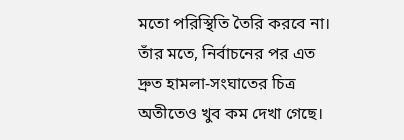মতো পরিস্থিতি তৈরি করবে না। তাঁর মতে, নির্বাচনের পর এত দ্রুত হামলা-সংঘাতের চিত্র অতীতেও খুব কম দেখা গেছে।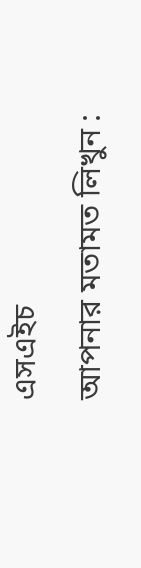এসএইচ
আপনার মতামত লিখুন :